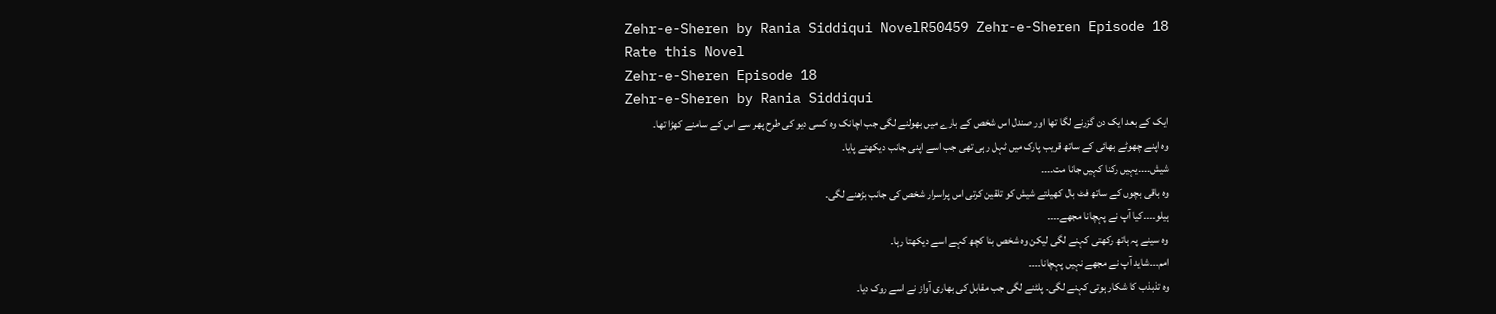Zehr-e-Sheren by Rania Siddiqui NovelR50459 Zehr-e-Sheren Episode 18
Rate this Novel
Zehr-e-Sheren Episode 18
Zehr-e-Sheren by Rania Siddiqui
ایک کے بعد ایک دن گزرنے لگا تھا اور صندل اس شخص کے بارے میں بھولنے لگی جب اچانک وہ کسی دیو کی طرح پھر سے اس کے سامنے کھڑا تھا۔
وہ اپنے چھوٹے بھائی کے ساتھ قریب پارک میں ٹہل رہی تھی جب اسے اپنی جانب دیکھتے پایا۔
شیش۔۔۔۔یہیں رکنا کہیں جانا مت۔۔۔۔
وہ باقی بچوں کے ساتھ فٹ بال کھیلتے شیش کو تلقین کرتی اس پراسرار شخص کی جانب بڑھنے لگی۔
ہیلو۔۔۔۔کیا آپ نے پہچانا مجھے۔۔۔۔
وہ سینے پہ ہاتھ رکھتی کہنے لگی لیکن وہ شخص بنا کچھ کہے اسے دیکھتا رہا۔
امم۔۔۔شاید آپ نے مجھے نہیں پہچانا۔۔۔۔
وہ تذبذب کا شکار ہوتی کہنے لگی۔ پلٹنے لگی جب مقابل کی بھاری آواز نے اسے روک دیا۔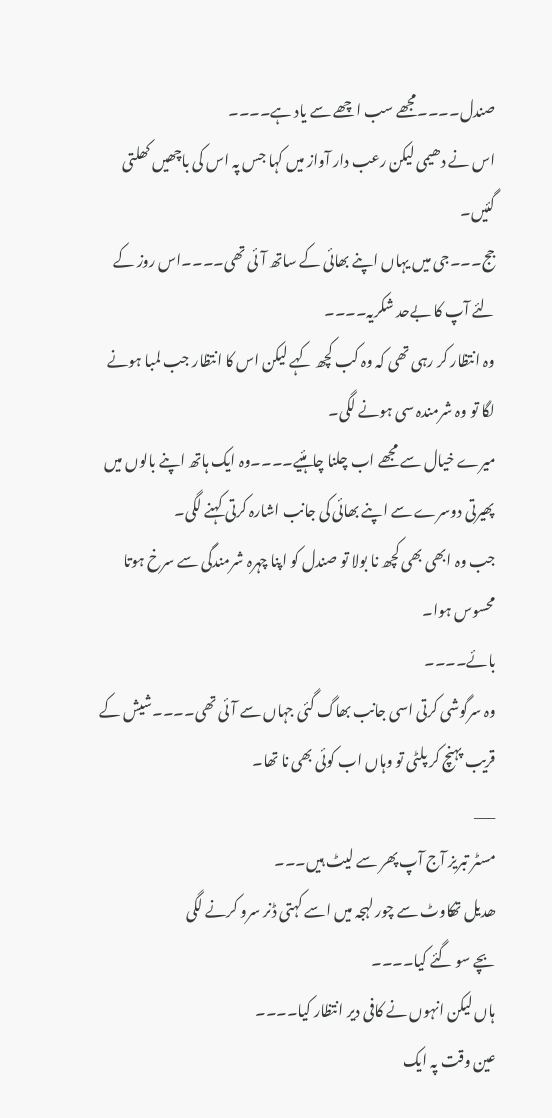صندل۔۔۔۔مجھے سب اچھے سے یاد ہے۔۔۔۔
اس نے دھیمی لیکن رعب دار آواز میں کہا جس پہ اس کی باچھیں کھلتی گئیں۔
جج۔۔۔جی میں یہاں اپنے بھائی کے ساتھ آئی تھی۔۔۔۔اس روز کے لئے آپ کا بےحد شکریہ۔۔۔۔
وہ انتظار کر رہی تھی کہ وہ کب کچھ کہے لیکن اس کا انتظار جب لمبا ہونے لگا تو وہ شرمندہ سی ہونے لگی۔
میرے خیال سے مجھے اب چلنا چاہئیے۔۔۔۔وہ ایک ہاتھ اپنے بالوں میں پھیرتی دوسرے سے اپنے بھائی کی جانب اشارہ کرتی کہنے لگی۔
جب وہ ابھی بھی کچھ نا بولا تو صندل کو اپنا چہرہ شرمندگی سے سرخ ہوتا محسوس ہوا۔
بائے۔۔۔۔
وہ سرگوشی کرتی اسی جانب بھاگ گئی جہاں سے آئی تھی۔۔۔۔شیش کے قریب پہنچ کر پلٹی تو وہاں اب کوئی بھی نا تھا۔
___
مسٹر تبریز آج آپ پھر سے لیٹ ہیں۔۔۔
ھدیل تھکاوٹ سے چور لہجہ میں اسے کہتی ڈنر سرو کرنے لگی
بچے سو گئے کیا۔۔۔۔
ہاں لیکن انہوں نے کافی دیر انتظار کیا۔۔۔۔
عین وقت پہ ایک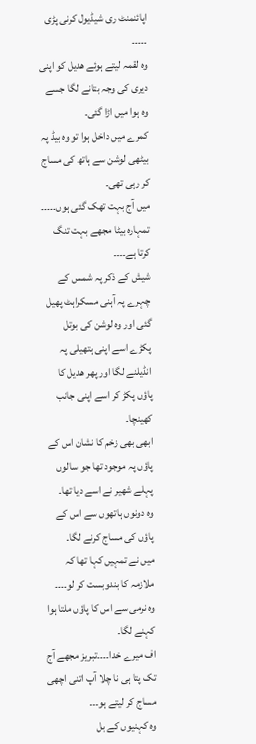اپائنمنٹ ری شیڈیول کرنی پڑی ۔۔۔۔۔
وہ لقمہ لیتے ہوئے ھدیل کو اپنی دیری کی وجہ بتانے لگا جسے وہ ہوا میں اڑا گئی۔
کمرے میں داخل ہوا تو وہ بیڈ پہ بیٹھی لوشن سے ہاتھ کی مساج کر رہی تھی۔
میں آج بہت تھک گئی ہوں۔۔۔۔۔
تمہارہ بیٹا مجھے بہت تنگ کرتا ہے۔۔۔۔
شیش کے ذکر پہ شمس کے چہرے پہ آہنی مسکراہٹ پھیل گئی اور وہ لوشن کی بوتل پکڑے اسے اپنی ہتھیلی پہ انڈیلنے لگا اور پھر ھدیل کا پاؤں پکڑ کر اسے اپنی جانب کھینچا۔
ابھی بھی زخم کا نشان اس کے پاؤں پہ موجود تھا جو سالوں پہلے شھیر نے اسے دیا تھا۔
وہ دونوں ہاتھوں سے اس کے پاؤں کی مساج کرنے لگا۔
میں نے تمہیں کہا تھا کہ ملازمہ کا بندوبست کر لو۔۔۔۔
وہ نرمی سے اس کا پاؤں ملتا ہوا کہنے لگا۔
اف میرے خدا۔۔۔۔تبریز مجھے آج تک پتا ہی نا چلا آپ اتنی اچھی مساج کر لیتے ہو۔۔۔
وہ کہنیوں کے بل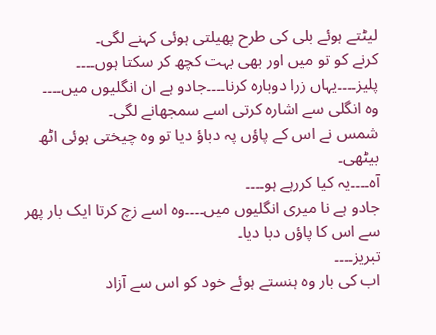لیٹتے ہوئے بلی کی طرح پھیلتی ہوئی کہنے لگی۔
کرنے کو تو میں اور بھی بہت کچھ کر سکتا ہوں۔۔۔۔
پلیز۔۔۔۔یہاں زرا دوبارہ کرنا۔۔۔۔جادو ہے ان انگلیوں میں۔۔۔۔
وہ انگلی سے اشارہ کرتی اسے سمجھانے لگی۔
شمس نے اس کے پاؤں پہ دباؤ دیا تو وہ چیختی ہوئی اٹھ بیٹھی۔
آہ۔۔۔۔یہ کیا کررہے ہو۔۔۔۔
جادو ہے نا میری انگلیوں میں۔۔۔۔وہ اسے زچ کرتا ایک بار پھر سے اس کا پاؤں دبا دیا۔
تبریز۔۔۔۔
اب کی بار وہ ہنستے ہوئے خود کو اس سے آزاد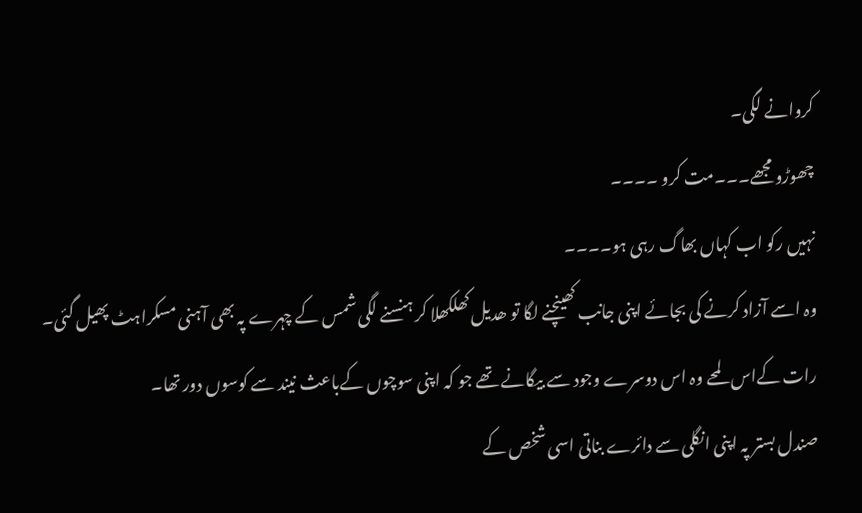کروانے لگی۔
چھوڑو مجھے۔۔۔مت کرو ۔۔۔۔
نہیں رکو اب کہاں بھاگ رہی ہو۔۔۔۔
وہ اسے آزاد کرنے کی بجائے اپنی جانب کھینچنے لگا تو ھدیل کھلکھلا کر ہنسنے لگی شمس کے چہرے پہ بھی آہنی مسکراہٹ پھیل گئی۔
رات کےاس لمحے وہ اس دوسرے وجود سے بیگانے تھے جو کہ اپنی سوچوں کےباعث نیند سے کوسوں دور تھا۔
صندل بستر پہ اپنی انگلی سے دائرے بناتی اسی شخص کے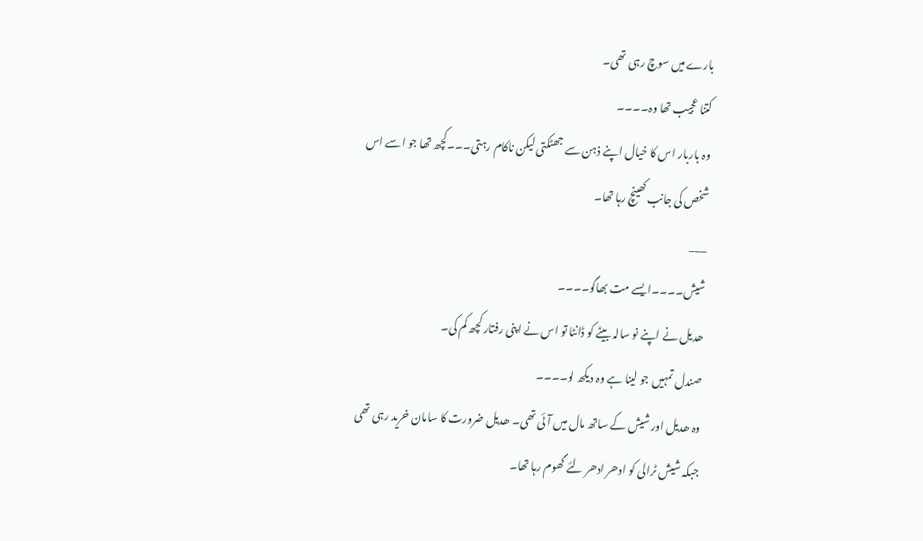بارے میں سوچ رہی تھی۔
کتنا عجیب تھا وہ۔۔۔۔
وہ باربار اس کا خیال اپنے ذہن سے جھٹکتی لیکن ناکام رہتی۔۔۔کچھ تھا جو اسے اس شخص کی جانب کھینچ رہا تھا۔
___
شیش۔۔۔۔ایسے مت بھاگو۔۔۔۔
ھدیل نے اپنے نو سالہ بیٹے کو ڈانٹا تو اس نے اپنی رفتار کچھ کم کی۔
صندل تمہیں جو لینا ہے وہ دیکھ لو۔۔۔۔
وہ ھدیل اور شیش کے ساتھ مال میں آئی تھی۔ ھدیل ضرورت کا سامان خرید رہی تھی جبکہ شیش ٹرالی کو ادھر ادھر لئے گھوم رہا تھا۔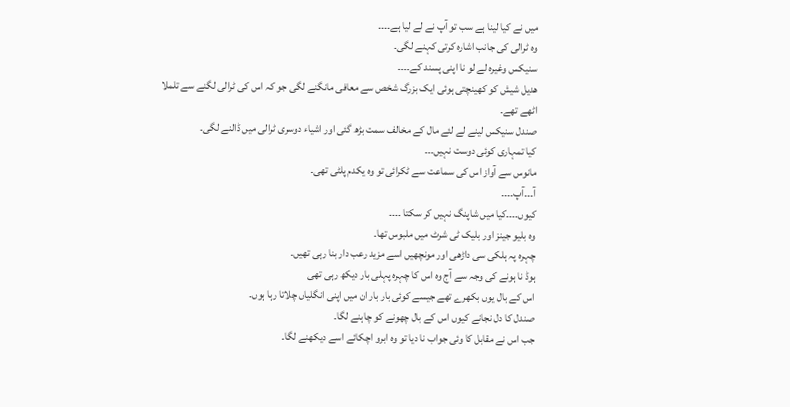میں نے کیا لینا ہے سب تو آپ نے لے لیا ہے۔۔۔۔
وہ ٹرالی کی جانب اشارہ کرتی کہنے لگی۔
سنیکس وغیرہ لے لو نا اپنی پسند کے۔۔۔۔
ھدیل شیش کو کھینچتی ہوئی ایک بزرگ شخص سے معافی مانگنے لگی جو کہ اس کی ٹرالی لگنے سے تلملا اٹھے تھے۔
صندل سنیکس لینے لے لئے مال کے مخالف سمت بڑھ گئی اور اشیاء دوسری ٹرالی میں ڈالنے لگی۔
کیا تمہاری کوئی دوست نہیں۔۔۔
مانوس سے آواز اس کی سماعت سے ٹکرائی تو وہ یکدم پلٹی تھی۔
آ۔۔۔آپ۔۔۔۔
کیوں۔۔۔۔کیا میں شاپنگ نہیں کر سکتا ۔۔۔۔
وہ بلیو جینز اور بلیک ٹی شرٹ میں ملبوس تھا۔
چہرہ پہ ہلکی سی داڑھی اور مونچھیں اسے مزید رعب دار بنا رہی تھیں۔
ہوڈ نا ہونے کی وجہ سے آج وہ اس کا چہرہ پہلی بار دیکھ رہی تھی
اس کے بال یوں بکھرے تھے جیسے کوئی بار بار ان میں اپنی انگلیاں چلاتا رہا ہوں۔
صندل کا دل نجانے کیوں اس کے بال چھونے کو چاہنے لگا۔
جب اس نے مقابل کا وئی جواب نا دیا تو وہ ابرو اچکائے اسے دیکھنے لگا۔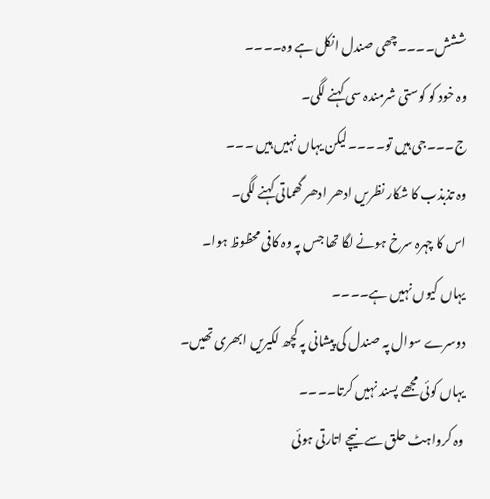ششش۔۔۔۔چھی صندل انکل ہے وہ۔۔۔۔
وہ خود کو کوستی شرمندہ سی کہنے لگی۔
ج۔۔۔جی ہیں تو۔۔۔۔لیکن یہاں نہیں ہیں ۔۔۔
وہ تذبذب کا شکار نظریں ادھر ادھر گھماتی کہنے لگی۔
اس کا چہرہ سرخ ہونے لگا تھا جس پہ وہ کافی محظوظ ہوا۔
یہاں کیوں نہیں ہے۔۔۔۔
دوسرے سوال پہ صندل کی پیشانی پہ کچھ لکیریں ابھری تھیں۔
یہاں کوئی مجھے پسند نہیں کرتا۔۔۔۔
وہ کرواہٹ حلق سے نیچے اتارتی ہوئی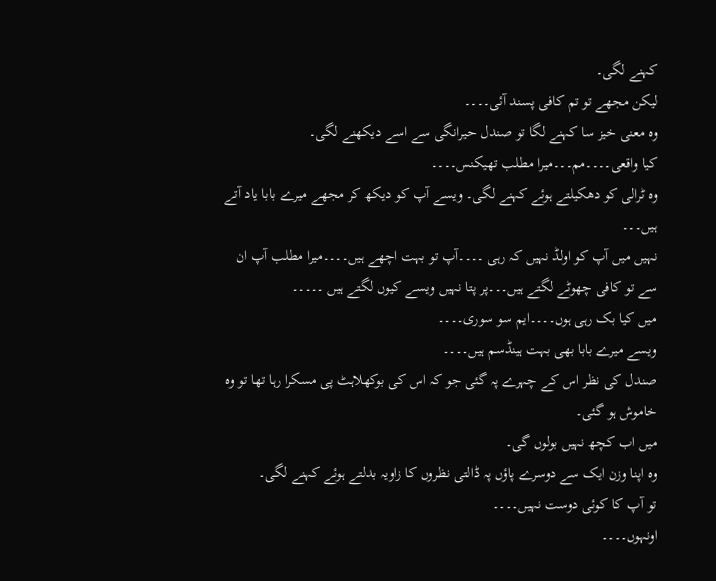کہنے لگی۔
لیکن مجھے تو تم کافی پسند آئی۔۔۔۔
وہ معنی خیز سا کہنے لگا تو صندل حیرانگی سے اسے دیکھنے لگی۔
کیا واقعی۔۔۔۔مم۔۔۔میرا مطلب تھیکنس۔۔۔۔
وہ ٹرالی کو دھکیلتے ہوئے کہنے لگی۔ ویسے آپ کو دیکھ کر مجھے میرے بابا یاد آتے ہیں۔۔۔
نہیں میں آپ کو اولڈ نہیں کہ رہی ۔۔۔۔آپ تو بہت اچھے ہیں۔۔۔۔میرا مطلب آپ ان سے تو کافی چھوٹے لگتے ہیں۔۔۔پر پتا نہیں ویسے کیوں لگتے ہیں ۔۔۔۔۔
میں کیا بک رہی ہوں۔۔۔۔ایم سو سوری۔۔۔۔
ویسے میرے بابا بھی بہت ہینڈسم ہیں۔۔۔۔
صندل کی نظر اس کے چہرے پہ گئی جو کہ اس کی بوکھلاہٹ پی مسکرا رہا تھا تو وہ خاموش ہو گئی۔
میں اب کچھ نہیں بولوں گی۔
وہ اپنا وزن ایک سے دوسرے پاؤں پہ ڈالتی نظروں کا زاویہ بدلتے ہوئے کہنے لگی۔
تو آپ کا کوئی دوست نہیں۔۔۔۔
اونہوں۔۔۔۔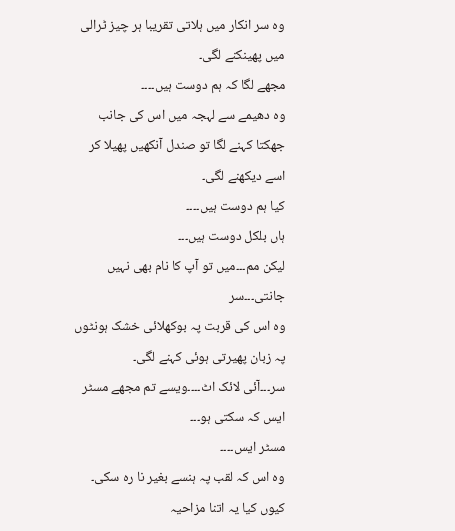وہ سر انکار میں ہلاتی تقریبا ہر چیز ٹرالی میں پھینکنے لگی۔
مجھے لگا کہ ہم دوست ہیں۔۔۔۔
وہ دھیمے سے لہجہ میں اس کی جانب جھکتا کہنے لگا تو صندل آنکھیں پھیلا کر اسے دیکھنے لگی۔
کیا ہم دوست ہیں۔۔۔۔
ہاں بلکل دوست ہیں۔۔۔
لیکن مم۔۔۔میں تو آپ کا نام بھی نہیں جانتی۔۔۔سر
وہ اس کی قربت پہ بوکھلائی خشک ہونٹوں پہ زبان پھیرتی ہوئی کہنے لگی۔
سر۔۔۔آئی لائک اٹ۔۔۔۔ویسے تم مجھے مسٹر ایس کہ سکتی ہو۔۔۔
مسٹر ایس۔۔۔۔
وہ اس کہ لقب پہ ہنسے بغیر نا رہ سکی۔
کیوں کیا یہ اتنا مزاحیہ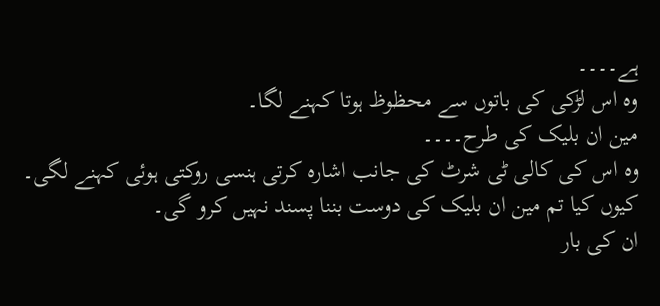ہے۔۔۔۔
وہ اس لڑکی کی باتوں سے محظوظ ہوتا کہنے لگا۔
مین ان بلیک کی طرح۔۔۔۔
وہ اس کی کالی ٹی شرٹ کی جانب اشارہ کرتی ہنسی روکتی ہوئی کہنے لگی۔
کیوں کیا تم مین ان بلیک کی دوست بننا پسند نہیں کرو گی۔
ان کی بار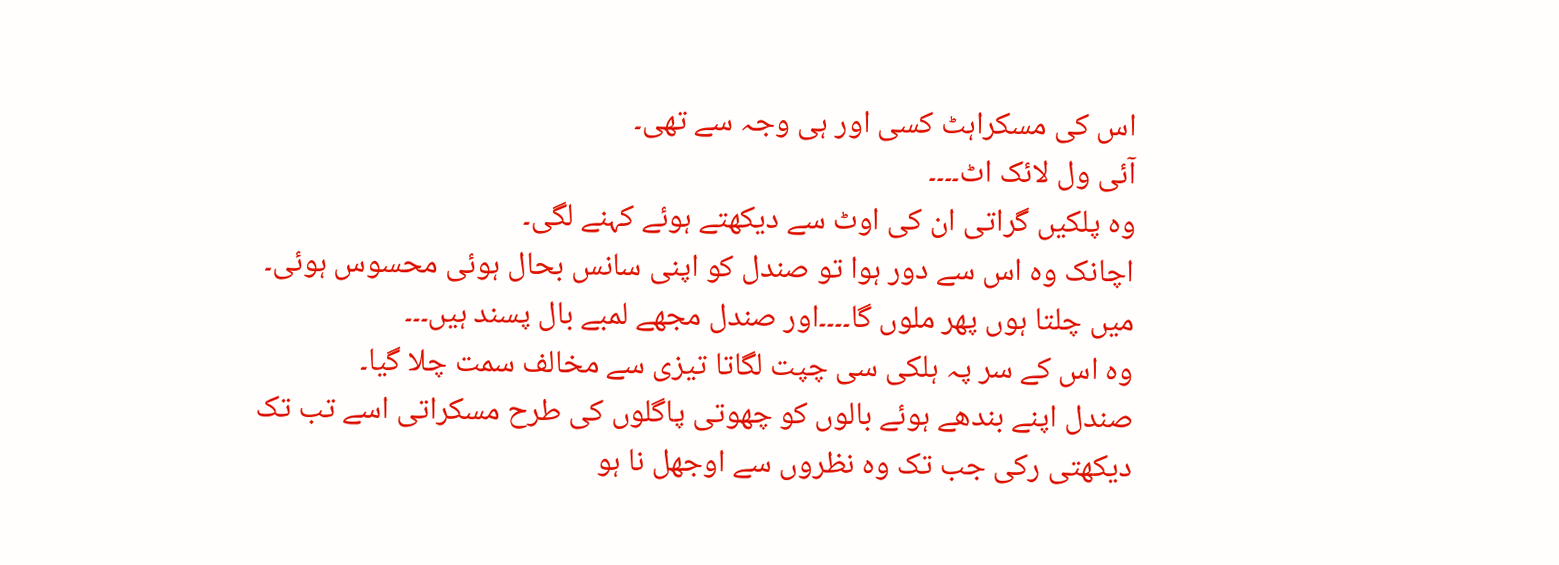اس کی مسکراہٹ کسی اور ہی وجہ سے تھی۔
آئی ول لائک اٹ۔۔۔۔
وہ پلکیں گراتی ان کی اوٹ سے دیکھتے ہوئے کہنے لگی۔
اچانک وہ اس سے دور ہوا تو صندل کو اپنی سانس بحال ہوئی محسوس ہوئی۔
میں چلتا ہوں پھر ملوں گا۔۔۔۔اور صندل مجھے لمبے بال پسند ہیں۔۔۔
وہ اس کے سر پہ ہلکی سی چپت لگاتا تیزی سے مخالف سمت چلا گیا۔
صندل اپنے بندھے ہوئے بالوں کو چھوتی پاگلوں کی طرح مسکراتی اسے تب تک دیکھتی رکی جب تک وہ نظروں سے اوجھل نا ہو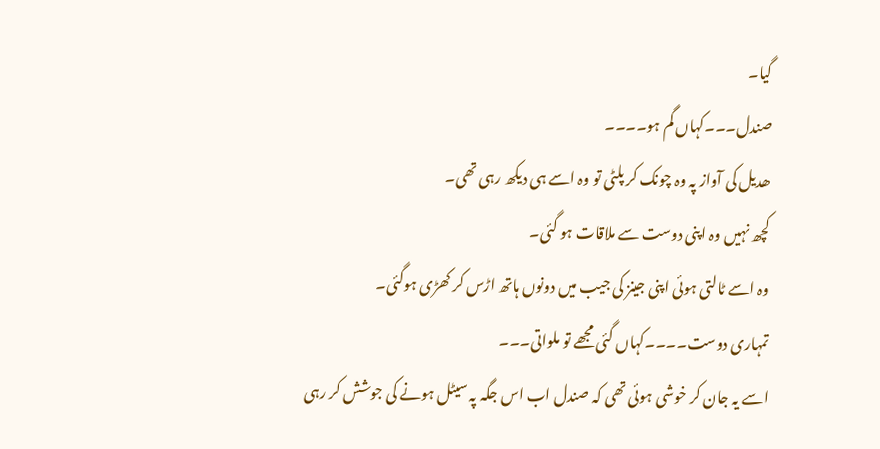گیا۔
صندل۔۔۔کہاں گم ہو۔۔۔۔
ھدیل کی آواز پہ وہ چونک کر پلٹی تو وہ اسے ہی دیکھ رہی تھی۔
کچھ نہیں وہ اپنی دوست سے ملاقات ہو گئی۔
وہ اسے ٹالتی ہوئی اپنی جینز کی جیب میں دونوں ہاتھ اڑس کر کھڑی ہوگئی۔
تمہاری دوست۔۔۔۔کہاں گئی مجھے تو ملواتی۔۔۔
اسے یہ جان کر خوشی ہوئی تھی کہ صندل اب اس جگہ پہ سیٹل ہونے کی جوشش کر رہی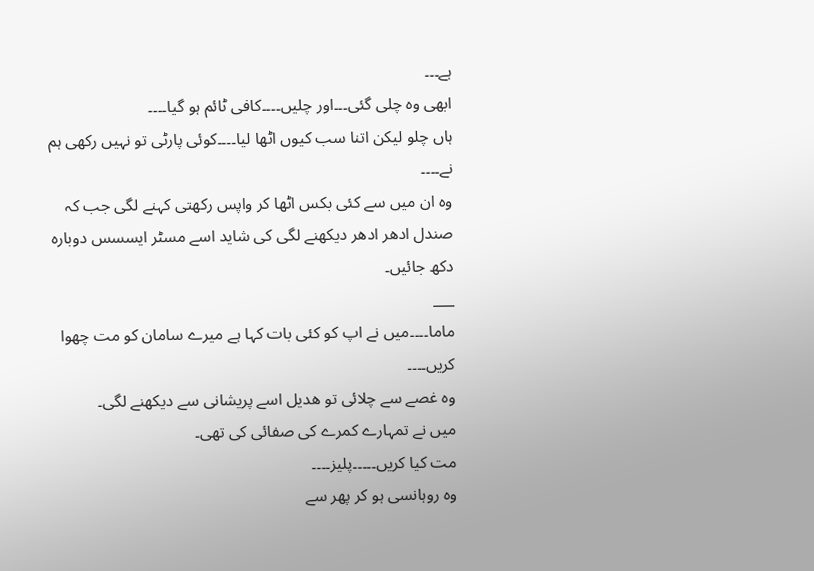ہے۔۔۔
ابھی وہ چلی گئی۔۔۔اور چلیں۔۔۔۔کافی ٹائم ہو گیا۔۔۔۔
ہاں چلو لیکن اتنا سب کیوں اٹھا لیا۔۔۔۔کوئی پارٹی تو نہیں رکھی ہم نے۔۔۔۔
وہ ان میں سے کئی بکس اٹھا کر واپس رکھتی کہنے لگی جب کہ صندل ادھر ادھر دیکھنے لگی کی شاید اسے مسٹر ایسسس دوبارہ دکھ جائیں۔
___
ماما۔۔۔۔میں نے اپ کو کئی بات کہا ہے میرے سامان کو مت چھوا کریں۔۔۔۔
وہ غصے سے چلائی تو ھدیل اسے پریشانی سے دیکھنے لگی۔
میں نے تمہارے کمرے کی صفائی کی تھی۔
مت کیا کریں۔۔۔۔۔پلیز۔۔۔۔
وہ روہانسی ہو کر پھر سے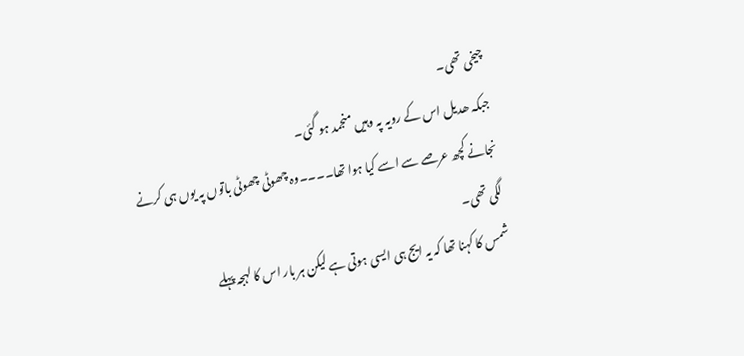چیخی تھی۔
جبکہ ھدیل اس کے رویہ پہ وہیں منجمد ہو گئی۔
نجانے کچھ عرصے سے اسے کیا ہوا تھا۔۔۔۔وہ چھوٹی چھوٹی باتوں پہ یوں ہی کرنے لگی تھی۔
شمس کا کہنا تھا کہ یہ ایج ہی ایسی ہوتی ہے لیکن ہر بار اس کا لہجہ پہلے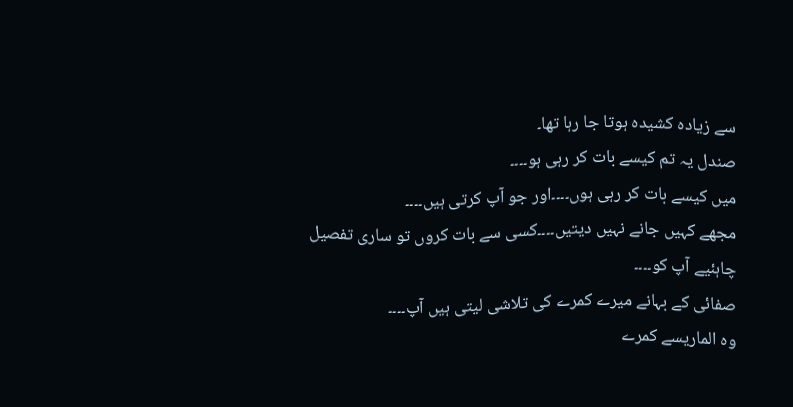سے زیادہ کشیدہ ہوتا جا رہا تھا۔
صندل یہ تم کیسے بات کر رہی ہو۔۔۔۔
میں کیسے بات کر رہی ہوں۔۔۔۔اور جو آپ کرتی ہیں۔۔۔۔
مجھے کہیں جانے نہیں دیتیں۔۔۔۔کسی سے بات کروں تو ساری تفصیل چاہئیے آپ کو۔۔۔۔
صفائی کے بہانے میرے کمرے کی تلاشی لیتی ہیں آپ۔۔۔۔
وہ الماریسے کمرے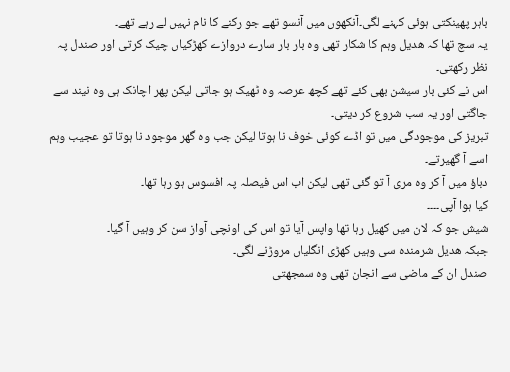باہر پھینکتی ہوئی کہنے لگی۔آنکھوں میں آنسو تھے جو رکنے کا نام نہیں لے رہے تھے۔
یہ سچ تھا کہ ھدیل وہم کا شکار تھی وہ بار بار سارے دروازے کھڑکیاں چیک کرتی اور صندل پہ نظر رکھتی۔
اس نے کئی بار سیشن بھی کئے تھے کچھ عرصہ وہ ٹھیک ہو جاتی لیکن پھر اچانک ہی وہ نیند سے جاگتی اور یہ سب شروع کر دیتی۔
تبریز کی موجودگی میں تو اڈے کوئی خوف نا ہوتا لیکن جب وہ گھر موجود نا ہوتا تو عجیب وہم اسے آ گھیرتے۔
دباؤ میں آ کر وہ مری آ تو گئی تھی لیکن اب اس فیصلہ پہ افسوس ہو رہا تھا۔
کیا ہوا آپی۔۔۔۔
شیش جو کہ لان میں کھیل رہا تھا واپس آیا تو اس کی اونچی آواز سن کر وہیں آ گیا۔
جبکہ ھدیل شرمندہ سی وہیں کھڑی انگلیاں مروڑنے لگی۔
صندل ان کے ماضی سے انجان تھی وہ سمجھتی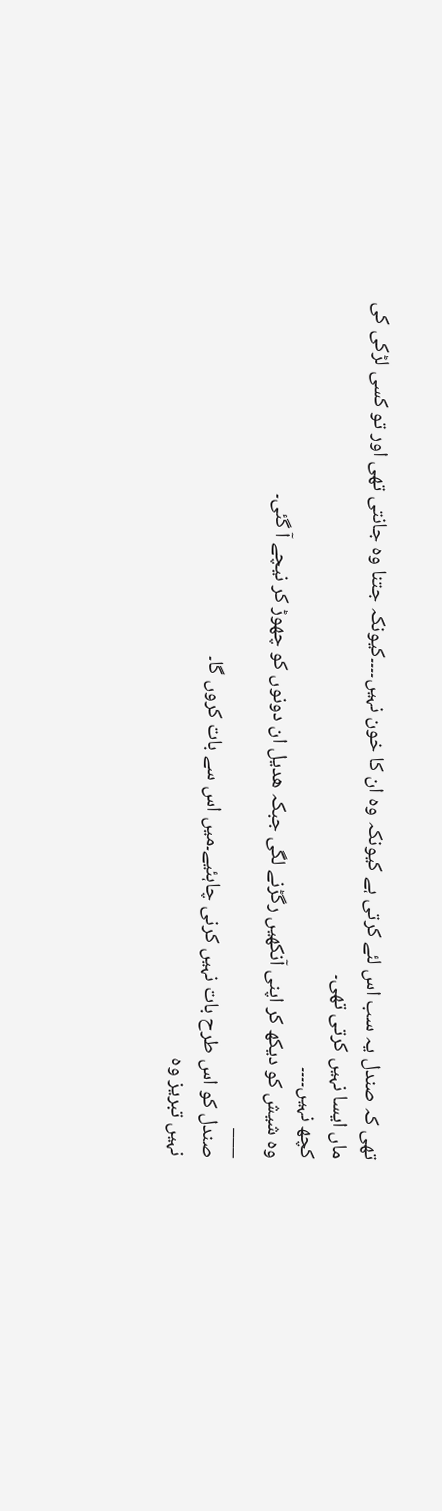تھی کہ صندل یہ سب اس لئے کرتی ہے کیونکہ وہ ان کا خون نہیں۔۔۔۔کیونکہ جتنا وہ جانتی تھی اور تو کسی لڑکی کی ماں ایسا نہیں کرتی تھی۔
کچھ نہیں۔۔۔۔
وہ شیش کو دیکھ کر اپنی آنکھیں رگڑنے لگی جبکہ ھدیل ان دونوں کو چھوڑ کر نیچے آ گئی۔
___
صندل کو اس طرح بات نہیں کرنی چاہئیے۔میں اس سے بات کروں گا۔
نہیں تبریز وہ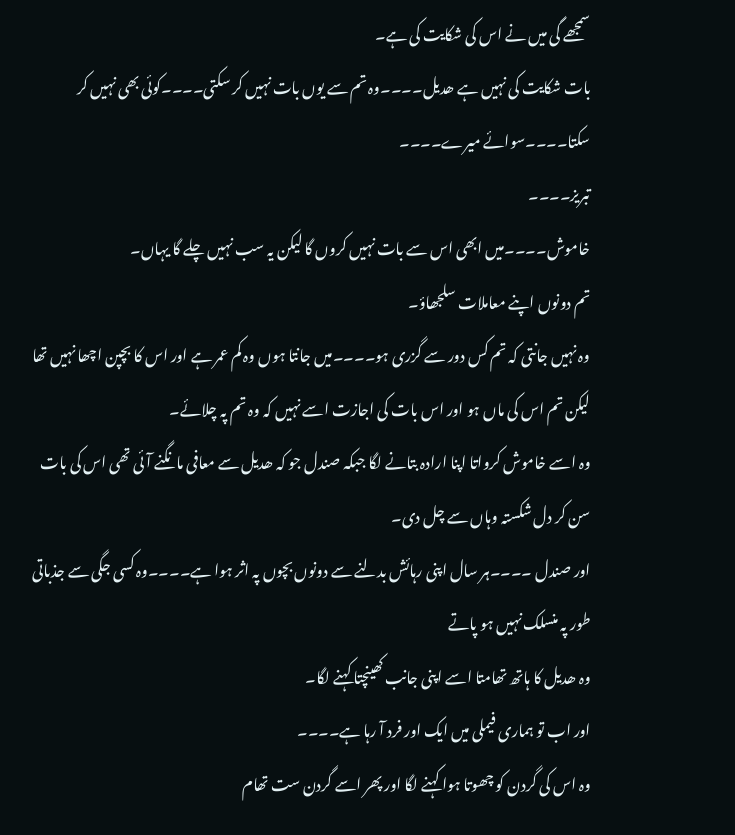سمجھے گی میں نے اس کی شکایت کی ہے۔
بات شکایت کی نہیں ہے ھدیل۔۔۔۔وہ تم سے یوں بات نہیں کر سکتی۔۔۔۔کوئی بھی نہیں کر سکتا۔۔۔۔سوائے میرے۔۔۔۔
تبریز۔۔۔۔
خاموش۔۔۔۔میں ابھی اس سے بات نہیں کروں گا لیکن یہ سب نہیں چلے گا یہاں۔
تم دونوں اپنے معاملات سلجھاؤ۔
وہ نہیں جانتی کہ تم کس دور سے گزری ہو۔۔۔۔میں جانتا ہوں وہ کم عمر ہے اور اس کا بچپن اچھا نہیں تھا لیکن تم اس کی ماں ہو اور اس بات کی اجازت اسے نہیں کہ وہ تم پہ چلائے۔
وہ اسے خاموش کرواتا اپنا ارادہ بتانے لگا جبکہ صندل جو کہ ھدیل سے معافی مانگنے آئی تھی اس کی بات سن کر دل شکستہ وہاں سے چل دی۔
اور صندل ۔۔۔۔ہر سال اپنی رہائش بدلنے سے دونوں بچوں پہ اثر ہوا ہے۔۔۔۔وہ کسی جگی سے جذباتی طور پہ منسلک نہیں ہو پاتے
وہ ھدیل کا ہاتھ تھامتا اسے اپنی جانب کھینچتا کہنے لگا۔
اور اب تو ہماری فیملی میں ایک اور فرد آ رہا ہے۔۔۔۔
وہ اس کی گردن کو چھوتا ہوا کہنے لگا اور پھر اسے گردن ست تھام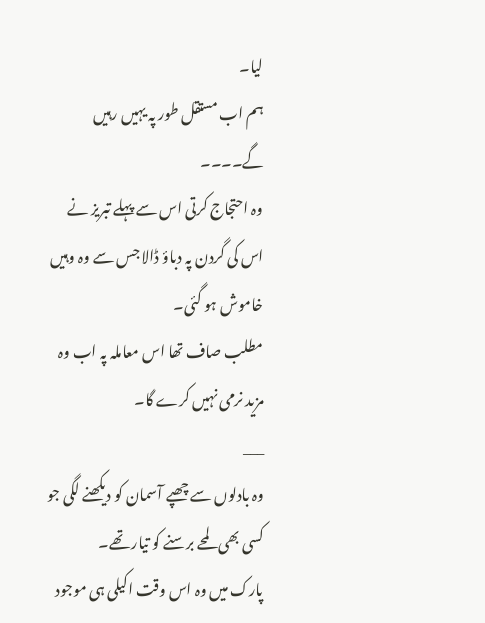لیا۔
ہم اب مستقل طور پہ یہیں رہیں گے۔۔۔۔
وہ احتجاج کرتی اس سے پہلے تبریز نے اس کی گردن پہ دباؤ ڈالا جس سے وہ وہیں خاموش ہو گئی۔
مطلب صاف تھا اس معاملہ پہ اب وہ مزید نرمی نہیں کرے گا۔
___
وہ بادلوں سے چھپے آسمان کو دیکھنے لگی جو کسی بھی لمحے برسنے کو تیار تھے۔
پارک میں وہ اس وقت اکیلی ہی موجود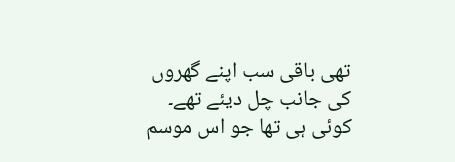تھی باقی سب اپنے گھروں کی جانب چل دیئے تھے۔
کوئی ہی تھا جو اس موسم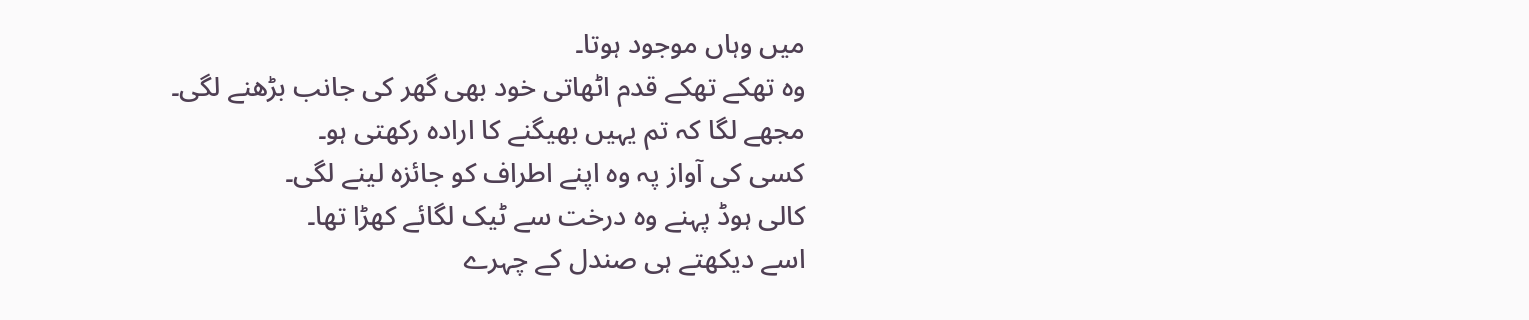میں وہاں موجود ہوتا۔
وہ تھکے تھکے قدم اٹھاتی خود بھی گھر کی جانب بڑھنے لگی۔
مجھے لگا کہ تم یہیں بھیگنے کا ارادہ رکھتی ہو۔
کسی کی آواز پہ وہ اپنے اطراف کو جائزہ لینے لگی۔
کالی ہوڈ پہنے وہ درخت سے ٹیک لگائے کھڑا تھا۔
اسے دیکھتے ہی صندل کے چہرے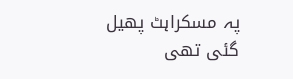پہ مسکراہٹ پھیل گئی تھی